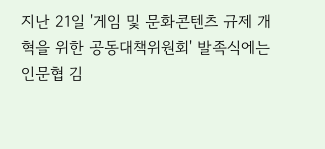지난 21일 '게임 및 문화콘텐츠 규제 개혁을 위한 공동대책위원회' 발족식에는 인문협 김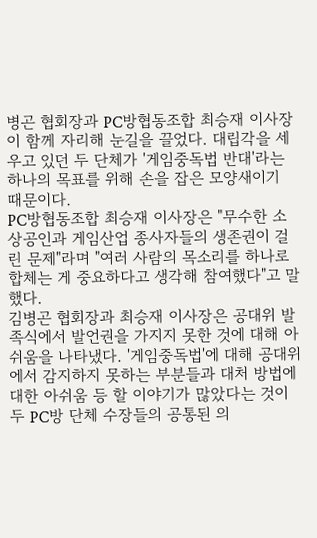병곤 협회장과 PC방협동조합 최승재 이사장이 함께 자리해 눈길을 끌었다. 대립각을 세우고 있던 두 단체가 '게임중독법 반대'라는 하나의 목표를 위해 손을 잡은 모양새이기 때문이다.
PC방협동조합 최승재 이사장은 "무수한 소상공인과 게임산업 종사자들의 생존권이 걸린 문제"라며 "여러 사람의 목소리를 하나로 합체는 게 중요하다고 생각해 참여했다"고 말했다.
김병곤 협회장과 최승재 이사장은 공대위 발족식에서 발언권을 가지지 못한 것에 대해 아쉬움을 나타냈다. '게임중독법'에 대해 공대위에서 감지하지 못하는 부분들과 대처 방법에 대한 아쉬움 등 할 이야기가 많았다는 것이 두 PC방 단체 수장들의 공통된 의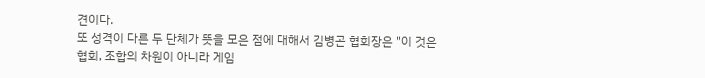견이다.
또 성격이 다른 두 단체가 뜻을 모은 점에 대해서 김병곤 협회장은 "이 것은 협회, 조합의 차원이 아니라 게임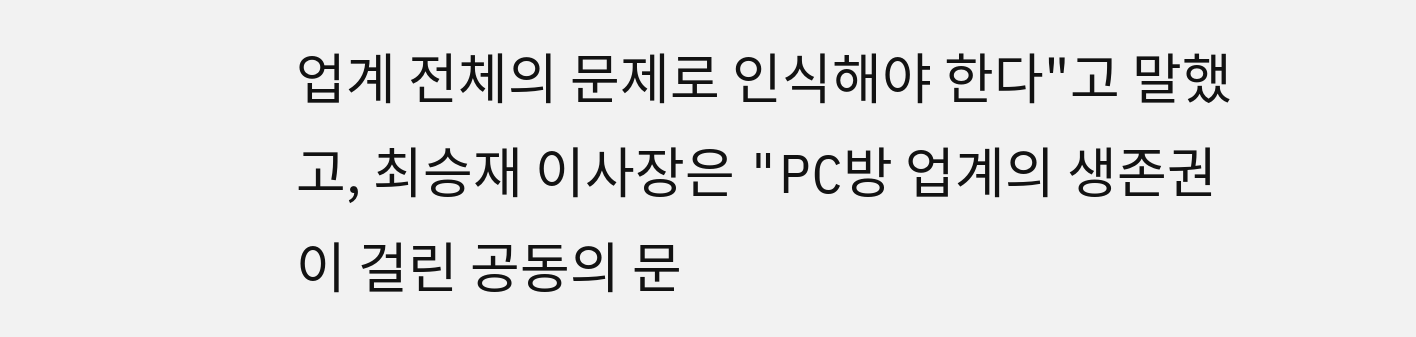업계 전체의 문제로 인식해야 한다"고 말했고, 최승재 이사장은 "PC방 업계의 생존권이 걸린 공동의 문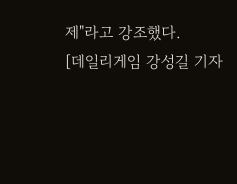제"라고 강조했다.
[데일리게임 강성길 기자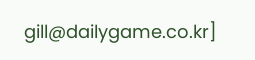gill@dailygame.co.kr]